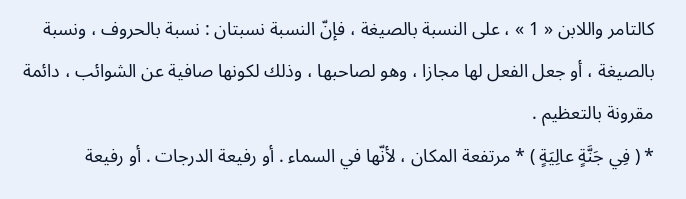كالتامر واللابن « 1 » ، على النسبة بالصيغة ، فإنّ النسبة نسبتان : نسبة بالحروف ، ونسبة بالصيغة ، أو جعل الفعل لها مجازا ، وهو لصاحبها ، وذلك لكونها صافية عن الشوائب ، دائمة مقرونة بالتعظيم .
* ( فِي جَنَّةٍ عالِيَةٍ ) * مرتفعة المكان ، لأنّها في السماء . أو رفيعة الدرجات . أو رفيعة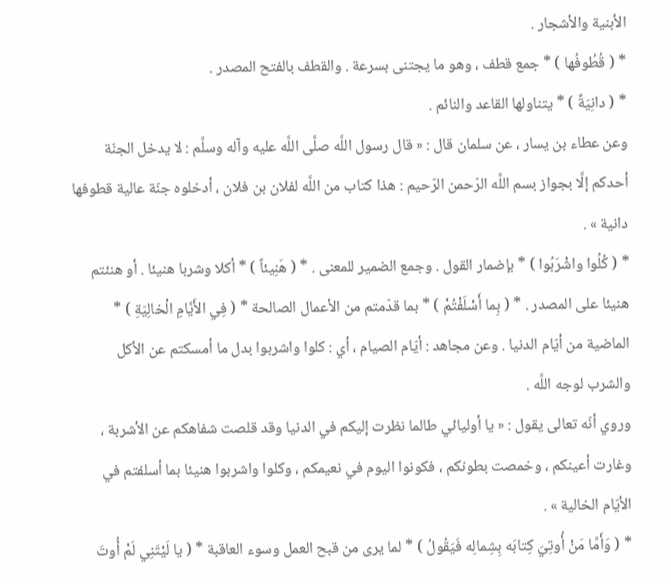الأبنية والأشجار .
* ( قُطُوفُها ) * جمع قطف ، وهو ما يجتنى بسرعة . والقطف بالفتح المصدر .
* ( دانِيَةٌ ) * يتناولها القاعد والنائم .
وعن عطاء بن يسار ، عن سلمان قال : « قال رسول اللَّه صلَّى اللَّه عليه وآله وسلَّم : لا يدخل الجنّة أحدكم إلَّا بجواز بسم اللَّه الرّحمن الرّحيم : هذا كتاب من اللَّه لفلان بن فلان ، أدخلوه جنّة عالية قطوفها دانية » .
* ( كُلُوا واشْرَبُوا ) * بإضمار القول . وجمع الضمير للمعنى . * ( هَنِيئاً ) * أكلا وشربا هنيئا . أو هنئتم هنيئا على المصدر . * ( بِما أَسْلَفْتُمْ ) * بما قدّمتم من الأعمال الصالحة * ( فِي الأَيَّامِ الْخالِيَةِ ) * الماضية من أيّام الدنيا . وعن مجاهد : أيّام الصيام ، أي : كلوا واشربوا بدل ما أمسكتم عن الأكل والشرب لوجه اللَّه .
وروي أنّه تعالى يقول : « يا أوليائي طالما نظرت إليكم في الدنيا وقد قلصت شفاهكم عن الأشربة ، وغارت أعينكم ، وخمصت بطونكم ، فكونوا اليوم في نعيمكم ، وكلوا واشربوا هنيئا بما أسلفتم في الأيّام الخالية » .
* ( وَأَمَّا مَنْ أُوتِيَ كِتابَه بِشِمالِه فَيَقُولُ ) * لما يرى من قبح العمل وسوء العاقبة * ( يا لَيْتَنِي لَمْ أُوتَ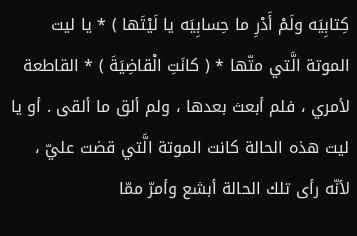كِتابِيَه ولَمْ أَدْرِ ما حِسابِيَه يا لَيْتَها ) * يا ليت الموتة الَّتي متّها * ( كانَتِ الْقاضِيَةَ ) * القاطعة لأمري ، فلم أبعث بعدها ، ولم ألق ما ألقى . أو يا ليت هذه الحالة كانت الموتة الَّتي قضت عليّ ، لأنّه رأى تلك الحالة أبشع وأمرّ ممّا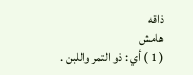ذاقه
هامش
( 1 ) أي : ذو التمر واللبن .